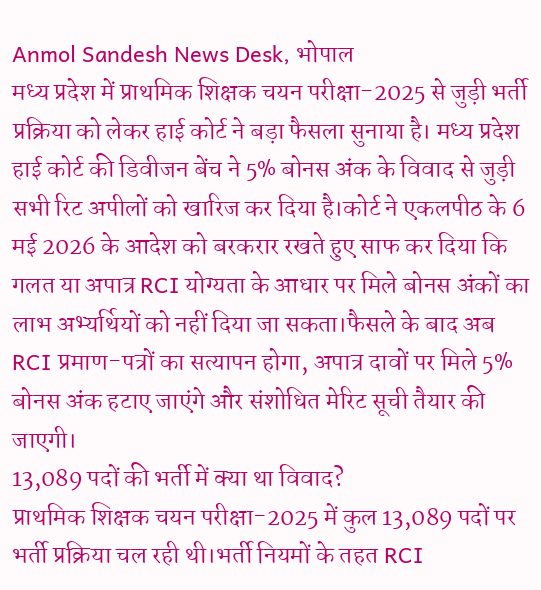Anmol Sandesh News Desk, भोपाल
मध्य प्रदेश में प्राथमिक शिक्षक चयन परीक्षा-2025 से जुड़ी भर्ती प्रक्रिया को लेकर हाई कोर्ट ने बड़ा फैसला सुनाया है। मध्य प्रदेश हाई कोर्ट की डिवीजन बेंच ने 5% बोनस अंक के विवाद से जुड़ी सभी रिट अपीलों को खारिज कर दिया है।कोर्ट ने एकलपीठ के 6 मई 2026 के आदेश को बरकरार रखते हुए साफ कर दिया कि गलत या अपात्र RCI योग्यता के आधार पर मिले बोनस अंकों का लाभ अभ्यर्थियों को नहीं दिया जा सकता।फैसले के बाद अब RCI प्रमाण-पत्रों का सत्यापन होगा, अपात्र दावों पर मिले 5% बोनस अंक हटाए जाएंगे और संशोधित मेरिट सूची तैयार की जाएगी।
13,089 पदों की भर्ती में क्या था विवाद?
प्राथमिक शिक्षक चयन परीक्षा-2025 में कुल 13,089 पदों पर भर्ती प्रक्रिया चल रही थी।भर्ती नियमों के तहत RCI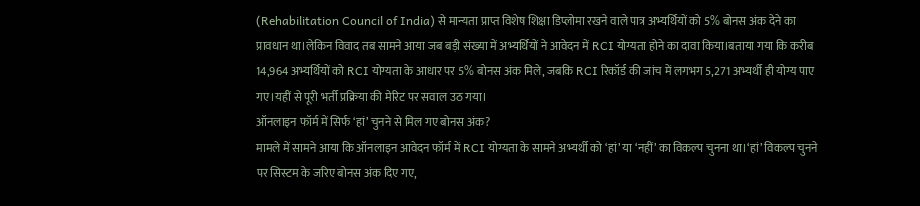(Rehabilitation Council of India) से मान्यता प्राप्त विशेष शिक्षा डिप्लोमा रखने वाले पात्र अभ्यर्थियों को 5% बोनस अंक देने का प्रावधान था।लेकिन विवाद तब सामने आया जब बड़ी संख्या में अभ्यर्थियों ने आवेदन में RCI योग्यता होने का दावा किया।बताया गया कि करीब 14,964 अभ्यर्थियों को RCI योग्यता के आधार पर 5% बोनस अंक मिले, जबकि RCI रिकॉर्ड की जांच में लगभग 5,271 अभ्यर्थी ही योग्य पाए गए।यहीं से पूरी भर्ती प्रक्रिया की मेरिट पर सवाल उठ गया।
ऑनलाइन फॉर्म में सिर्फ ‘हां’ चुनने से मिल गए बोनस अंक?
मामले में सामने आया कि ऑनलाइन आवेदन फॉर्म में RCI योग्यता के सामने अभ्यर्थी को ‘हां’ या ‘नहीं’ का विकल्प चुनना था।‘हां’ विकल्प चुनने पर सिस्टम के जरिए बोनस अंक दिए गए,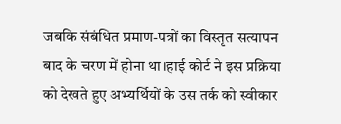जबकि संबंधित प्रमाण-पत्रों का विस्तृत सत्यापन बाद के चरण में होना था।हाई कोर्ट ने इस प्रक्रिया को देखते हुए अभ्यर्थियों के उस तर्क को स्वीकार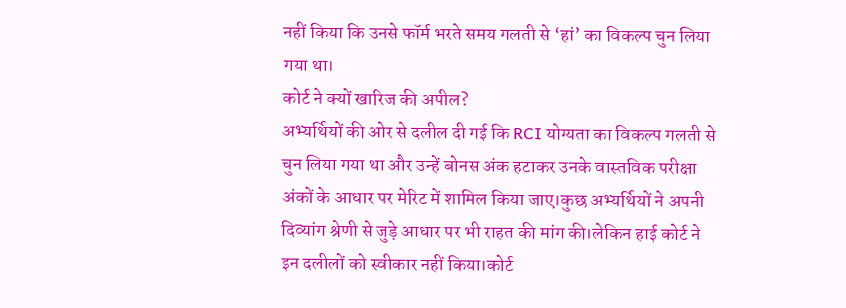नहीं किया कि उनसे फॉर्म भरते समय गलती से ‘हां’ का विकल्प चुन लिया गया था।
कोर्ट ने क्यों खारिज की अपील?
अभ्यर्थियों की ओर से दलील दी गई कि RCI योग्यता का विकल्प गलती से चुन लिया गया था और उन्हें बोनस अंक हटाकर उनके वास्तविक परीक्षा अंकों के आधार पर मेरिट में शामिल किया जाए।कुछ अभ्यर्थियों ने अपनी दिव्यांग श्रेणी से जुड़े आधार पर भी राहत की मांग की।लेकिन हाई कोर्ट ने इन दलीलों को स्वीकार नहीं किया।कोर्ट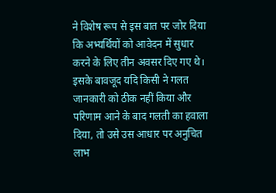ने विशेष रूप से इस बात पर जोर दिया कि अभ्यर्थियों को आवेदन में सुधार करने के लिए तीन अवसर दिए गए थे। इसके बावजूद यदि किसी ने गलत जानकारी को ठीक नहीं किया और परिणाम आने के बाद गलती का हवाला दिया, तो उसे उस आधार पर अनुचित लाभ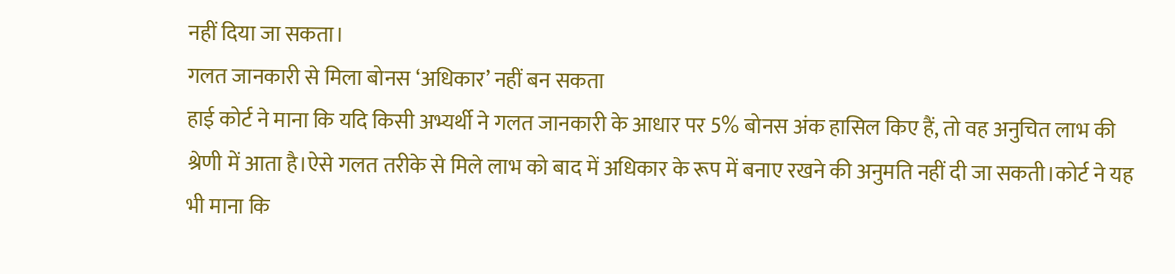नहीं दिया जा सकता।
गलत जानकारी से मिला बोनस ‘अधिकार’ नहीं बन सकता
हाई कोर्ट ने माना कि यदि किसी अभ्यर्थी ने गलत जानकारी के आधार पर 5% बोनस अंक हासिल किए हैं, तो वह अनुचित लाभ की श्रेणी में आता है।ऐसे गलत तरीके से मिले लाभ को बाद में अधिकार के रूप में बनाए रखने की अनुमति नहीं दी जा सकती।कोर्ट ने यह भी माना कि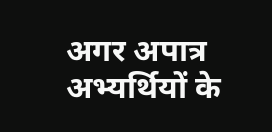अगर अपात्र अभ्यर्थियों के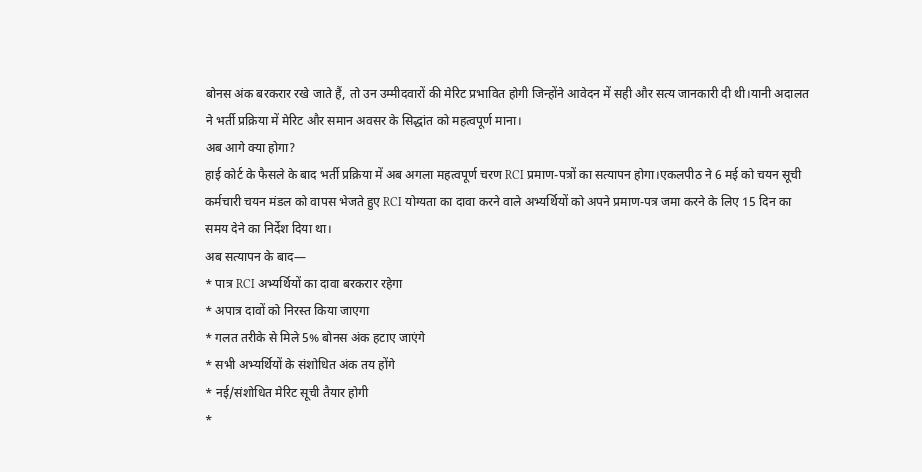बोनस अंक बरकरार रखे जाते हैं, तो उन उम्मीदवारों की मेरिट प्रभावित होगी जिन्होंने आवेदन में सही और सत्य जानकारी दी थी।यानी अदालत ने भर्ती प्रक्रिया में मेरिट और समान अवसर के सिद्धांत को महत्वपूर्ण माना।
अब आगे क्या होगा?
हाई कोर्ट के फैसले के बाद भर्ती प्रक्रिया में अब अगला महत्वपूर्ण चरण RCI प्रमाण-पत्रों का सत्यापन होगा।एकलपीठ ने 6 मई को चयन सूची कर्मचारी चयन मंडल को वापस भेजते हुए RCI योग्यता का दावा करने वाले अभ्यर्थियों को अपने प्रमाण-पत्र जमा करने के लिए 15 दिन का समय देने का निर्देश दिया था।
अब सत्यापन के बाद—
* पात्र RCI अभ्यर्थियों का दावा बरकरार रहेगा
* अपात्र दावों को निरस्त किया जाएगा
* गलत तरीके से मिले 5% बोनस अंक हटाए जाएंगे
* सभी अभ्यर्थियों के संशोधित अंक तय होंगे
* नई/संशोधित मेरिट सूची तैयार होगी
*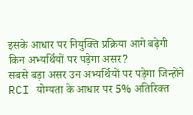इसके आधार पर नियुक्ति प्रक्रिया आगे बढ़ेगी
किन अभ्यर्थियों पर पड़ेगा असर?
सबसे बड़ा असर उन अभ्यर्थियों पर पड़ेगा जिन्होंने RCI योग्यता के आधार पर 5% अतिरिक्त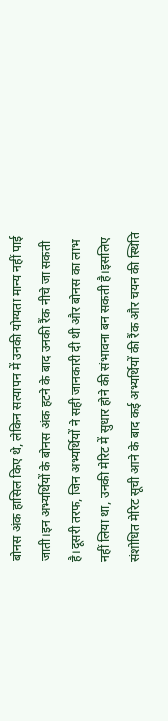बोनस अंक हासिल किए थे, लेकिन सत्यापन में उनकी योग्यता मान्य नहीं पाई जाती।इन अभ्यर्थियों के बोनस अंक हटने के बाद उनकी रैंक नीचे जा सकती है।दूसरी तरफ, जिन अभ्यर्थियों ने सही जानकारी दी थी और बोनस का लाभ नहीं लिया था, उनकी मेरिट में सुधार होने की संभावना बन सकती है।इसलिए संशोधित मेरिट सूची आने के बाद कई अभ्यर्थियों की रैंक और चयन की स्थिति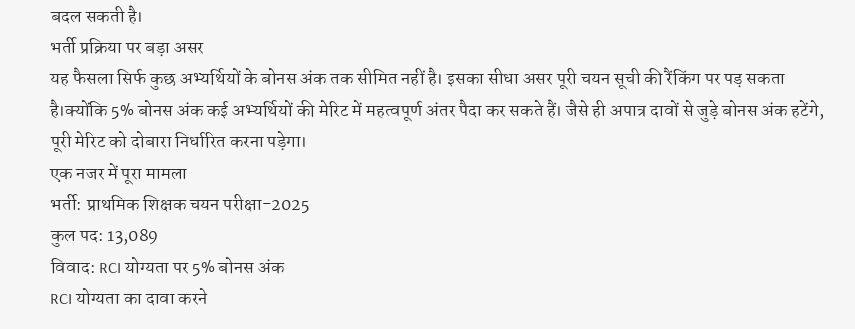बदल सकती है।
भर्ती प्रक्रिया पर बड़ा असर
यह फैसला सिर्फ कुछ अभ्यर्थियों के बोनस अंक तक सीमित नहीं है। इसका सीधा असर पूरी चयन सूची की रैंकिंग पर पड़ सकता है।क्योंकि 5% बोनस अंक कई अभ्यर्थियों की मेरिट में महत्वपूर्ण अंतर पैदा कर सकते हैं। जैसे ही अपात्र दावों से जुड़े बोनस अंक हटेंगे, पूरी मेरिट को दोबारा निर्धारित करना पड़ेगा।
एक नजर में पूरा मामला
भर्ती: प्राथमिक शिक्षक चयन परीक्षा-2025
कुल पद: 13,089
विवाद: RCI योग्यता पर 5% बोनस अंक
RCI योग्यता का दावा करने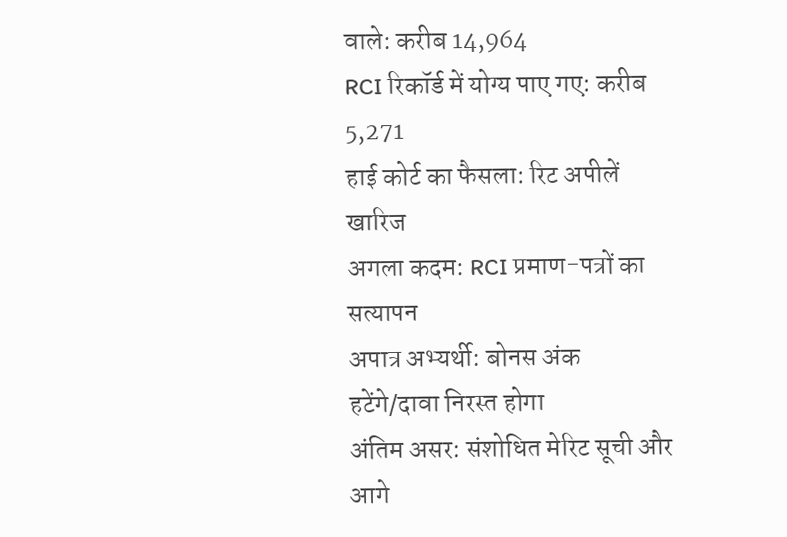वाले: करीब 14,964
RCI रिकॉर्ड में योग्य पाए गए: करीब 5,271
हाई कोर्ट का फैसला: रिट अपीलें खारिज
अगला कदम: RCI प्रमाण-पत्रों का सत्यापन
अपात्र अभ्यर्थी: बोनस अंक हटेंगे/दावा निरस्त होगा
अंतिम असर: संशोधित मेरिट सूची और आगे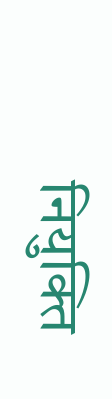नियुक्ति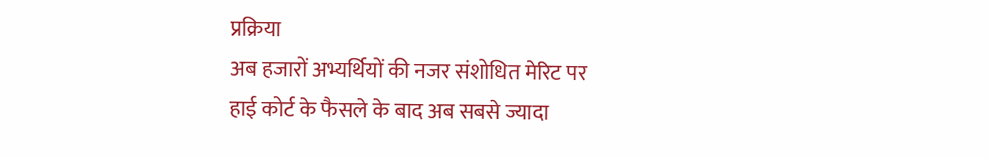प्रक्रिया
अब हजारों अभ्यर्थियों की नजर संशोधित मेरिट पर
हाई कोर्ट के फैसले के बाद अब सबसे ज्यादा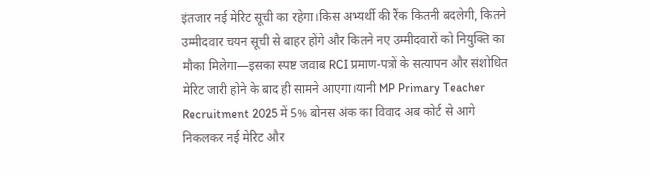इंतजार नई मेरिट सूची का रहेगा।किस अभ्यर्थी की रैंक कितनी बदलेगी, कितने उम्मीदवार चयन सूची से बाहर होंगे और कितने नए उम्मीदवारों को नियुक्ति का मौका मिलेगा—इसका स्पष्ट जवाब RCI प्रमाण-पत्रों के सत्यापन और संशोधित मेरिट जारी होने के बाद ही सामने आएगा।यानी MP Primary Teacher Recruitment 2025 में 5% बोनस अंक का विवाद अब कोर्ट से आगे निकलकर नई मेरिट और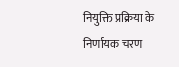नियुक्ति प्रक्रिया के निर्णायक चरण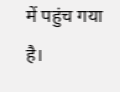में पहुंच गया है।